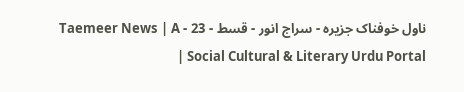ناول خوفناک جزیرہ - سراج انور - قسط - 23 - Taemeer News | A Social Cultural & Literary Urdu Portal |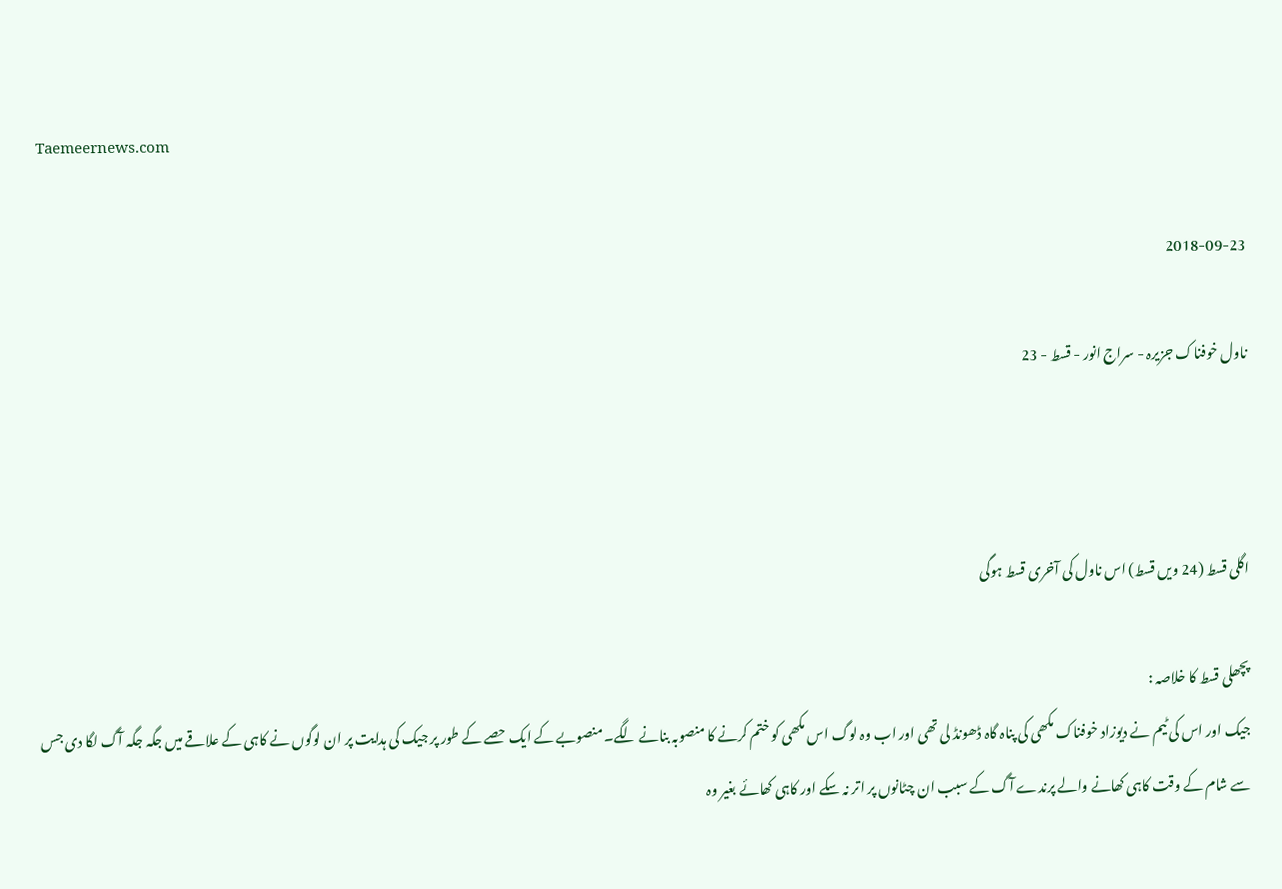Taemeernews.com

2018-09-23

ناول خوفناک جزیرہ - سراج انور - قسط - 23



اگلی قسط (24 ویں قسط) اس ناول کی آخری قسط ہوگی

پچھلی قسط کا خلاصہ :
جیک اور اس کی ٹیم نے دیوزاد خوفناک مکھی کی پناہ گاہ ڈھونڈ لی تھی اور اب وہ لوگ اس مکھی کو ختم کرنے کا منصوبہ بنانے لگے۔ منصوبے کے ایک حصے کے طور پر جیک کی ہدایت پر ان لوگوں نے کاہی کے علاقے میں جگہ جگہ آگ لگا دی جس سے شام کے وقت کاہی کھانے والے پرندے آگ کے سبب ان چٹانوں پر اتر نہ سکے اور کاہی کھائے بغیر وہ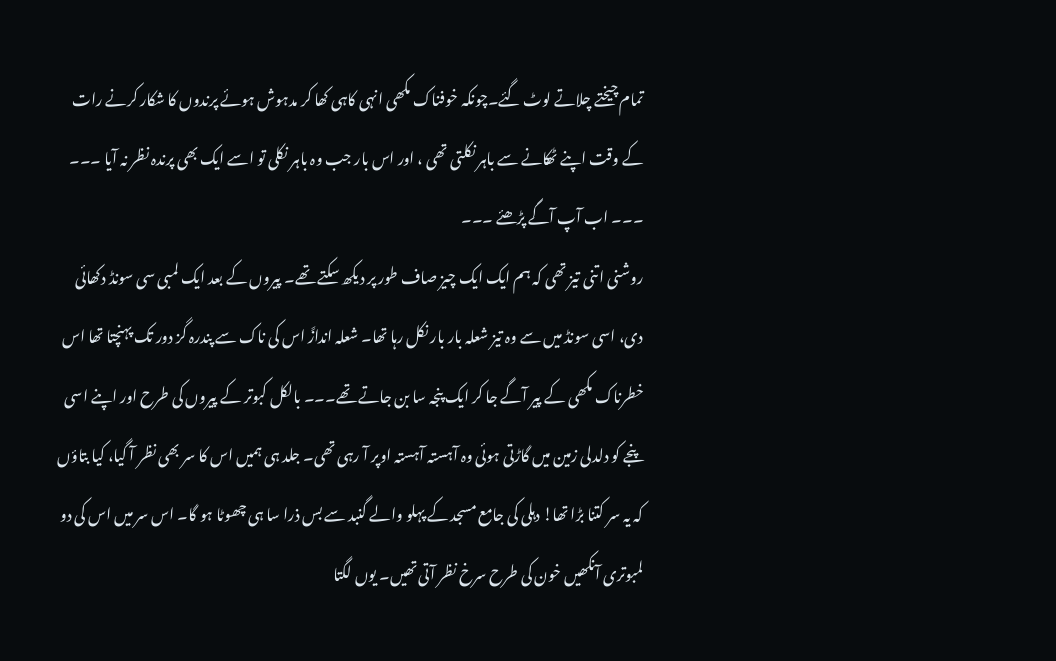تمام چیختے چلاتے لوٹ گئے۔چونکہ خوفناک مکھی انہی کاہی کھا کر مدہوش ہوئے پرندوں کا شکار کرنے رات کے وقت اپنے ٹھکانے سے باہر نکلتی تھی ، اور اس بار جب وہ باہر نکلی تو اسے ایک بھی پرندہ نظر نہ آیا ۔۔۔
۔۔۔ اب آپ آگے پڑھئے ۔۔۔
روشنی اتنی تیز تھی کہ ہم ایک ایک چیز صاف طور پر دیکھ سکتے تھے۔ پیروں کے بعد ایک لمبی سی سونڈ دکھائی دی، اسی سونڈ میں سے وہ تیز شعلہ بار بار نکل رہا تھا۔ شعلہ اندازً اس کی ناک سے پندرہ گز دور تک پہنچتا تھا اس خطرناک مکھی کے پیر آگے جا کر ایک پنجہ سا بن جاتے تھے۔۔۔ بالکل کبوتر کے پیروں کی طرح اور اپنے اسی پنجے کو دلدلی زمین میں گاڑتی ہوئی وہ آہستہ آہستہ اوپر آ رہی تھی۔ جلد ہی ہمیں اس کا سر بھی نظر آ گیا، کیا بتاؤں کہ یہ سر کتنا بڑا تھا! دہلی کی جامع مسجد کے پہلو والے گنبد سے بس ذرا سا ہی چھوٹا ہو گا۔ اس سر میں اس کی دو لمبوتری آنکھیں خون کی طرح سرخ نظر آتی تھیں۔ یوں لگتا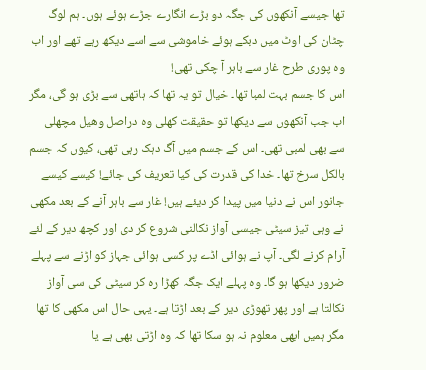تھا جیسے آنکھوں کی جگہ دو بڑے انگارے جڑے ہوئے ہوں۔ ہم لوگ چٹان کی اوٹ میں دبکے ہوئے خاموشی سے اسے دیکھ رہے تھے اور اب وہ پوری طرح غار سے باہر آ چکی تھی!
اس کا جسم بہت لمبا تھا۔ خیال تو یہ تھا کہ ہاتھی سے بڑی ہو گی، مگر اب جب آنکھوں سے دیکھا تو حقیقت کھلی وہ دراصل وھیل مچھلی سے بھی لمبی تھی۔ اس کے جسم میں آگ دہک رہی تھی، کیوں کہ جسم بالکل سرخ تھا۔ خدا کی قدرت کی کیا تعریف کی جائے! کیسے کیسے جانور اس نے دنیا میں پیدا کر دیئے ہیں! غار سے باہر آنے کے بعد مکھی نے وہی تیز سیٹی جیسی آواز نکالنی شروع کر دی اور کچھ دیر کے لئے آرام کرنے لگی۔ آپ نے ہوائی اڈے پر کسی ہوائی جہاز کو اڑنے سے پہلے ضرور دیکھا ہو گا۔ وہ پہلے ایک جگہ کھڑا رہ کر سیٹی کی سی آواز نکالتا ہے اور پھر تھوڑی دیر کے بعد اڑتا ہے۔ یہی حال اس مکھی کا تھا مگر ہمیں ابھی معلوم نہ ہو سکا تھا کہ وہ اڑتی بھی ہے یا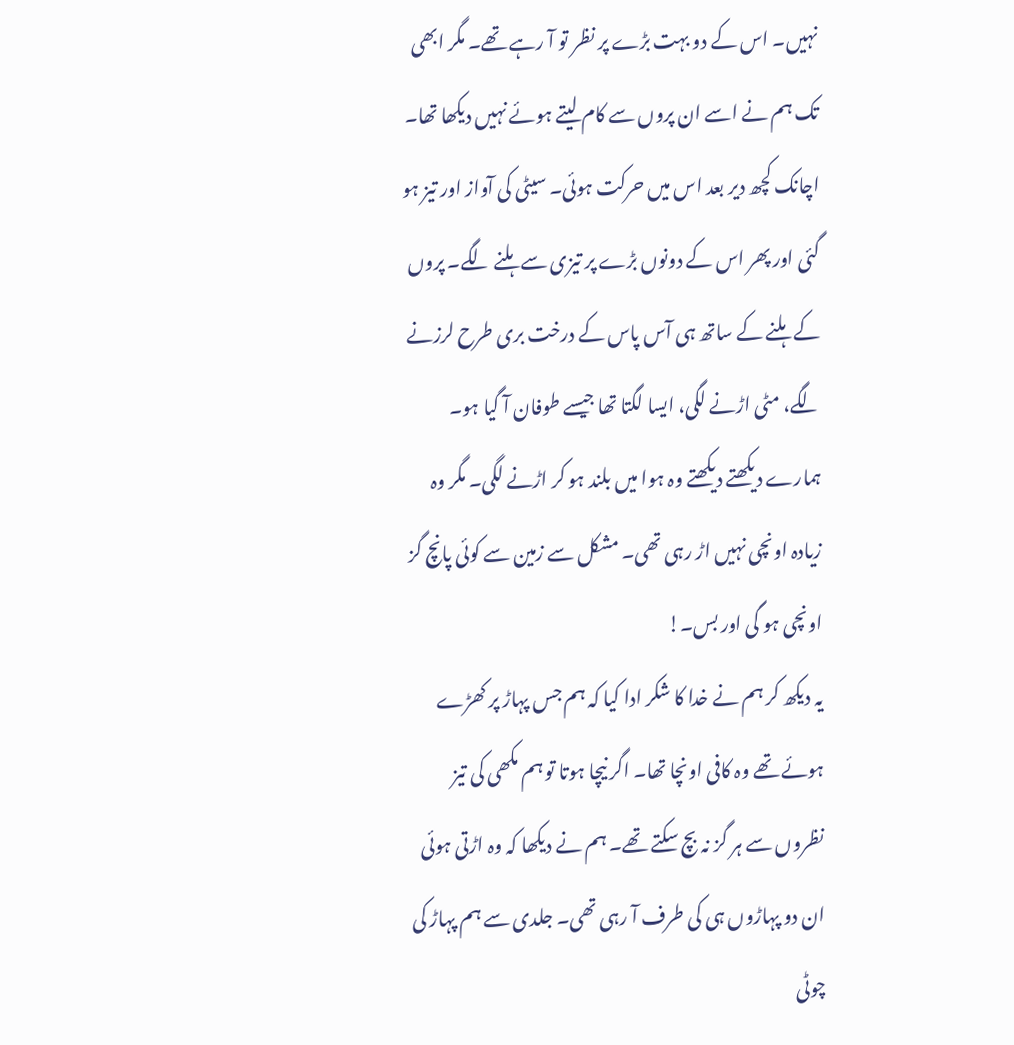نہیں۔ اس کے دو بہت بڑے پر نظر تو آ رہے تھے۔ مگر ابھی تک ہم نے اسے ان پروں سے کام لیتے ہوئے نہیں دیکھا تھا۔ اچانک کچھ دیر بعد اس میں حرکت ہوئی۔ سیٹی کی آواز اور تیز ہو گئی اور پھر اس کے دونوں بڑے پر تیزی سے ہلنے لگے۔ پروں کے ہلنے کے ساتھ ہی آس پاس کے درخت بری طرح لرزنے لگے، مٹی اڑنے لگی، ایسا لگتا تھا جیسے طوفان آ گیا ہو۔ ہمارے دیکھتے دیکھتے وہ ہوا میں بلند ہو کر اڑنے لگی۔ مگر وہ زیادہ اونچی نہیں اڑ رہی تھی۔ مشکل سے زمین سے کوئی پانچ گز اونچی ہو گی اور بس۔!
یہ دیکھ کر ہم نے خدا کا شکر ادا کیا کہ ہم جس پہاڑ پر کھڑے ہوئے تھے وہ کافی اونچا تھا۔ اگر نیچا ہوتا تو ہم مکھی کی تیز نظروں سے ہر گز نہ بچ سکتے تھے۔ ہم نے دیکھا کہ وہ اڑتی ہوئی ان دو پہاڑوں ہی کی طرف آ رہی تھی۔ جلدی سے ہم پہاڑ کی چوٹی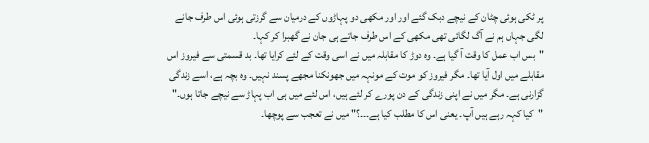پر ٹکی ہوئی چٹان کے نیچے دبک گئے اور اور مکھی دو پہاڑوں کے درمیان سے گرزتی ہوئی اس طرف جانے لگی جہاں ہم نے آگ لگائی تھی مکھی کے اس طرف جاتے ہی جان نے گھبرا کر کہا۔
"بس اب عمل کا وقت آ گیا ہے۔ وہ دوڑ کا مقابلہ میں نے اسی وقت کے لئے کرایا تھا۔ بد قسمتی سے فیروز اس مقابلے میں اول آیا تھا۔ مگر فیروز کو موت کے مونہہ میں جھونکنا مجھے پسند نہیں۔ وہ بچہ ہے، اسے زندگی گزارنی ہے۔ مگر میں نے اپنی زندگی کے دن پورے کر لئے ہیں، اس لئے میں ہی اب پہاڑ سے نیچے جاتا ہوں۔"
"کیا کہہ رہے ہیں آپ۔ یعنی اس کا مطلب کیا ہے۔۔۔؟" میں نے تعجب سے پوچھا۔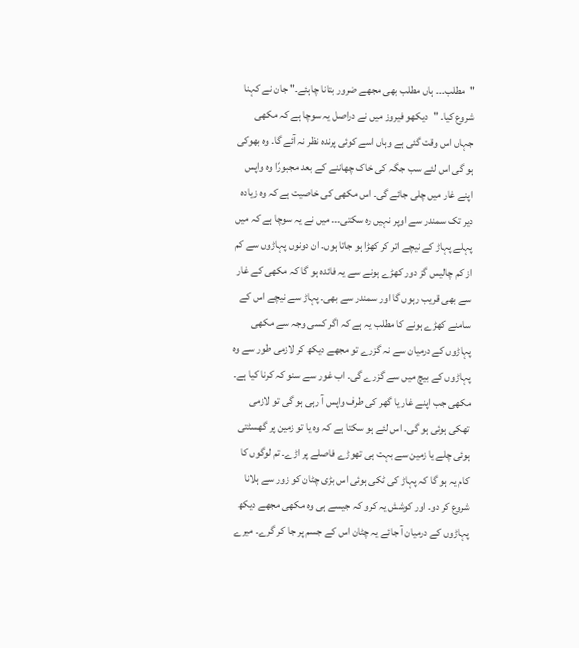"مطلب۔۔۔ ہاں مطلب بھی مجھے ضرور بتانا چاہئے۔" جان نے کہنا شروع کیا۔ "دیکھو فیروز میں نے دراصل یہ سوچا ہے کہ مکھی جہاں اس وقت گئی ہے وہاں اسے کوئی پرندہ نظر نہ آئے گا۔ وہ بھوکی ہو گی اس لئے سب جگہ کی خاک چھاننے کے بعد مجبورًا وہ واپس اپنے غار میں چلی جائے گی۔ اس مکھی کی خاصیت ہے کہ وہ زیادہ دیر تک سمندر سے اوپر نہیں رہ سکتی۔۔۔ میں نے یہ سوچا ہے کہ میں پہلے پہاڑ کے نیچے اتر کر کھڑا ہو جاتا ہوں۔ ان دونوں پہاڑوں سے کم از کم چالیس گز دور کھڑے ہونے سے یہ فائدہ ہو گا کہ مکھی کے غار سے بھی قریب رہوں گا اور سمندر سے بھی۔ پہاڑ سے نیچے اس کے سامنے کھڑے ہونے کا مطلب یہ ہے کہ اگر کسی وجہ سے مکھی پہاڑوں کے درمیان سے نہ گزرے تو مجھے دیکھ کر لازمی طور سے وہ پہاڑوں کے بیچ میں سے گزرے گی۔ اب غور سے سنو کہ کرنا کیا ہے۔ مکھی جب اپنے غار یا گھر کی طرف واپس آ رہی ہو گی تو لازمی تھکی ہوئی ہو گی۔ اس لئے ہو سکتا ہے کہ وہ یا تو زمین پر گھسٹتی ہوئی چلے یا زمین سے بہت ہی تھوڑے فاصلے پر اڑے۔ تم لوگوں کا کام یہ ہو گا کہ پہاڑ کی ٹکی ہوئی اس بڑی چٹان کو زور سے ہلانا شروع کر دو۔ اور کوشش یہ کرو کہ جیسے ہی وہ مکھی مجھے دیکھ پہاڑوں کے درمیان آ جائے یہ چٹان اس کے جسم پر جا کر گرے۔ میرے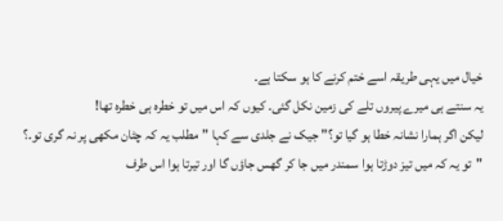خیال میں یہی طریقہ اسے ختم کرنے کا ہو سکتا ہے۔
یہ سنتے ہی میرے پیروں تلے کی زمین نکل گئی۔ کیوں کہ اس میں تو خطرہ ہی خطرہ تھا!
لیکن اگر ہمارا نشانہ خطا ہو گیا تو؟" جیک نے جلدی سے کہا "مطلب یہ کہ چٹان مکھی پر نہ گری تو۔؟
"تو یہ کہ میں تیز دوڑتا ہوا سمندر میں جا کر گھس جاؤں گا اور تیرتا ہوا اس طرف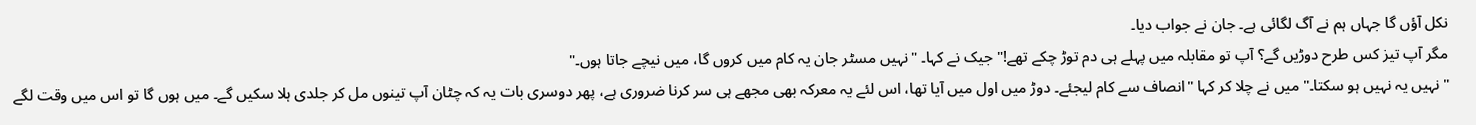نکل آؤں گا جہاں ہم نے آگ لگائی ہے۔ جان نے جواب دیا۔
مگر آپ تیز کس طرح دوڑیں گے؟ آپ تو مقابلہ میں پہلے ہی دم توڑ چکے تھے!" جیک نے کہا۔ "نہیں مسٹر جان یہ کام میں کروں گا، میں نیچے جاتا ہوں۔"
"نہیں یہ نہیں ہو سکتا۔" میں نے چلا کر کہا "انصاف سے کام لیجئے۔ دوڑ میں اول میں آیا تھا، اس لئے یہ معرکہ بھی مجھے ہی سر کرنا ضروری ہے، پھر دوسری بات یہ کہ چٹان آپ تینوں مل کر جلدی ہلا سکیں گے۔ میں ہوں گا تو اس میں وقت لگے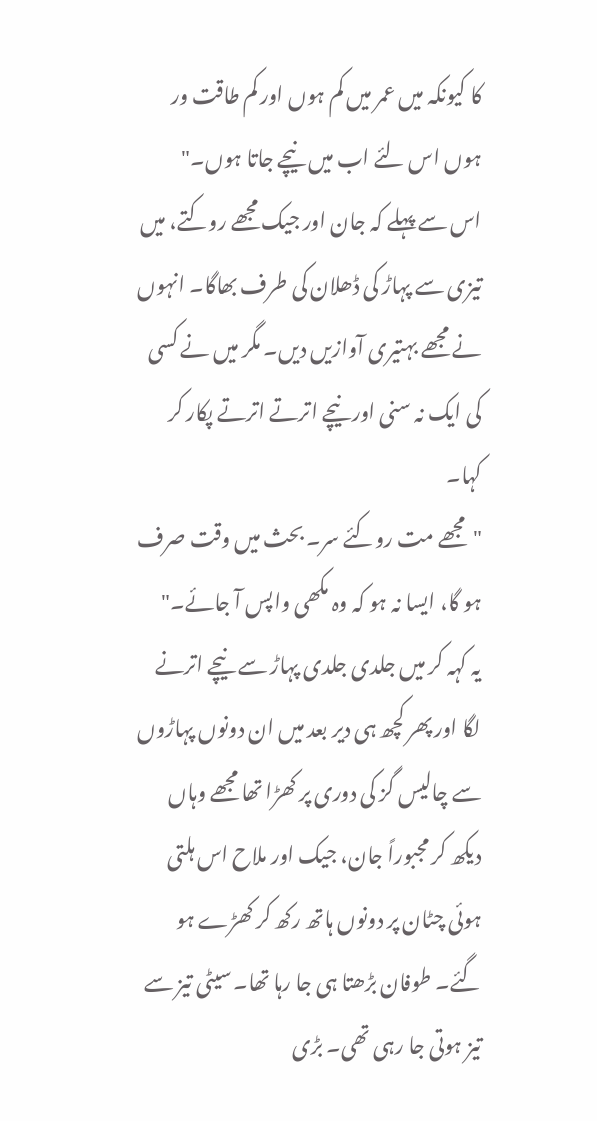کا کیونکہ میں عمر میں کم ہوں اور کم طاقت ور ہوں اس لئے اب میں نیچے جاتا ہوں۔"
اس سے پہلے کہ جان اور جیک مجھے روکتے، میں تیزی سے پہاڑ کی ڈھلان کی طرف بھاگا۔ انہوں نے مجھے بہتیری آوازیں دیں۔ مگر میں نے کسی کی ایک نہ سنی اور نیچے اترتے اترتے پکار کر کہا۔
"مجھے مت روکئے سر۔ بحث میں وقت صرف ہو گا، ایسا نہ ہو کہ وہ مکھی واپس آ جائے۔"
یہ کہہ کر میں جلدی جلدی پہاڑ سے نیچے اترنے لگا اور پھر کچھ ہی دیر بعد میں ان دونوں پہاڑوں سے چالیس گز کی دوری پر کھڑا تھا مجھے وہاں دیکھ کر مجبوراً جان، جیک اور ملاح اس ہلتی ہوئی چٹان پر دونوں ہاتھ رکھ کر کھڑے ہو گئے۔ طوفان بڑھتا ہی جا رہا تھا۔ سیٹی تیز سے تیز ہوتی جا رہی تھی۔ بڑی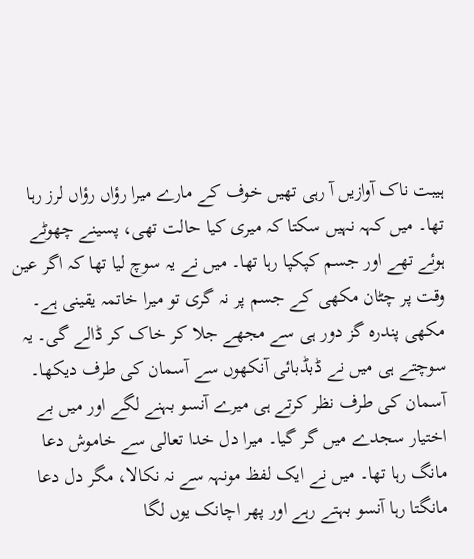ہیبت ناک آوازیں آ رہی تھیں خوف کے مارے میرا رؤاں رؤاں لرز رہا تھا۔ میں کہہ نہیں سکتا کہ میری کیا حالت تھی، پسینے چھوٹے ہوئے تھے اور جسم کپکپا رہا تھا۔ میں نے یہ سوچ لیا تھا کہ اگر عین وقت پر چٹان مکھی کے جسم پر نہ گری تو میرا خاتمہ یقینی ہے۔ مکھی پندرہ گز دور ہی سے مجھے جلا کر خاک کر ڈالے گی۔ یہ سوچتے ہی میں نے ڈبڈبائی آنکھوں سے آسمان کی طرف دیکھا۔ آسمان کی طرف نظر کرتے ہی میرے آنسو بہنے لگے اور میں بے اختیار سجدے میں گر گیا۔ میرا دل خدا تعالی سے خاموش دعا مانگ رہا تھا۔ میں نے ایک لفظ مونہہ سے نہ نکالا، مگر دل دعا مانگتا رہا آنسو بہتے رہے اور پھر اچانک یوں لگا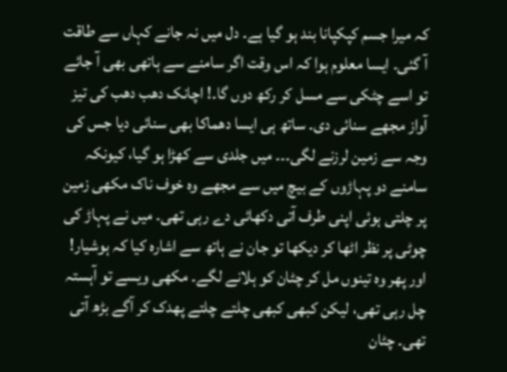کہ میرا جسم کپکپانا بند ہو گیا ہے۔ دل میں نہ جانے کہاں سے طاقت آ گئی۔ ایسا معلوم ہوا کہ اس وقت اگر سامنے سے ہاتھی بھی آ جائے تو اسے چٹکی سے مسل کر رکھ دوں گا۔! اچانک دھب دھب کی تیز آواز مجھے سنائی دی۔ ساتھ ہی ایسا دھماکا بھی سنائی دیا جس کی وجہ سے زمین لرزنے لگی۔۔۔ میں جلدی سے کھڑا ہو گیا، کیونکہ سامنے دو پہاڑوں کے بیچ میں سے مجھے وہ خوف ناک مکھی زمین پر چلتی ہوئی اپنی طرف آتی دکھائی دے رہی تھی۔ میں نے پہاڑ کی چوٹی پر نظر اٹھا کر دیکھا تو جان نے ہاتھ سے اشارہ کیا کہ ہوشیار! اور پھر وہ تینوں مل کر چٹان کو ہلانے لگے۔ مکھی ویسے تو آہستہ چل رہی تھی، لیکن کبھی کبھی چلتے چلتے پھدک کر آگے بڑھ آتی تھی۔ چٹان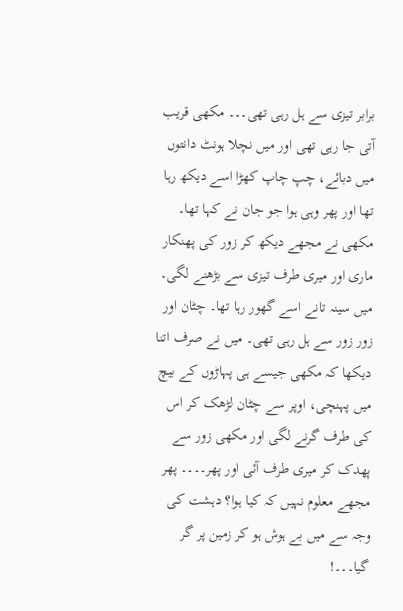برابر تیزی سے ہل رہی تھی۔۔۔ مکھی قریب آتی جا رہی تھی اور میں نچلا ہونٹ دانتوں میں دبائے، چپ چاپ کھڑا اسے دیکھ رہا تھا اور پھر وہی ہوا جو جان نے کہا تھا۔ مکھی نے مجھے دیکھ کر زور کی پھنکار ماری اور میری طرف تیزی سے بڑھنے لگی۔ میں سینہ تانے اسے گھور رہا تھا۔ چٹان اور زور زور سے ہل رہی تھی۔ میں نے صرف اتنا دیکھا کہ مکھی جیسے ہی پہاڑوں کے بیچ میں پہنچی، اوپر سے چٹان لڑھک کر اس کی طرف گرنے لگی اور مکھی زور سے پھدک کر میری طرف آئی اور پھر۔۔۔۔ پھر مجھے معلوم نہیں کہ کیا ہوا؟ دہشت کی وجہ سے میں بے ہوش ہو کر زمین پر گر گیا۔۔۔!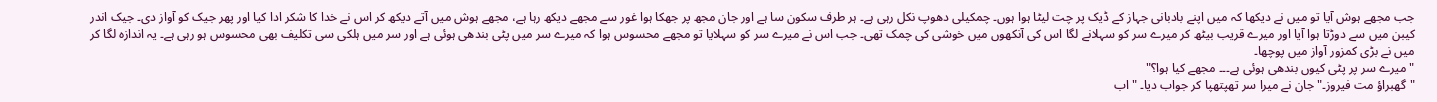جب مجھے ہوش آیا تو میں نے دیکھا کہ میں اپنے بادبانی جہاز کے ڈیک پر چت لیٹا ہوا ہوں۔ چمکیلی دھوپ نکل رہی ہے۔ ہر طرف سکون سا ہے اور جان مجھ پر جھکا ہوا غور سے مجھے دیکھ رہا ہے، مجھے ہوش میں آتے دیکھ کر اس نے خدا کا شکر ادا کیا اور پھر جیک کو آواز دی۔ جیک اندر کیبن میں سے دوڑتا ہوا آیا اور میرے قریب بیٹھ کر میرے سر کو سہلانے لگا اس کی آنکھوں میں خوشی کی چمک تھی۔ جب اس نے میرے سر کو سہلایا تو مجھے محسوس ہوا کہ میرے سر میں پٹی بندھی ہوئی ہے اور سر میں ہلکی سی تکلیف بھی محسوس ہو رہی ہے۔ یہ اندازہ لگا کر میں نے بڑی کمزور آواز میں پوچھا۔
"میرے سر پر پٹی کیوں بندھی ہوئی ہے۔۔۔ مجھے کیا ہوا؟"
"گھبراؤ مت فیروز۔" جان نے میرا سر تھپتھپا کر جواب دیا۔ "اب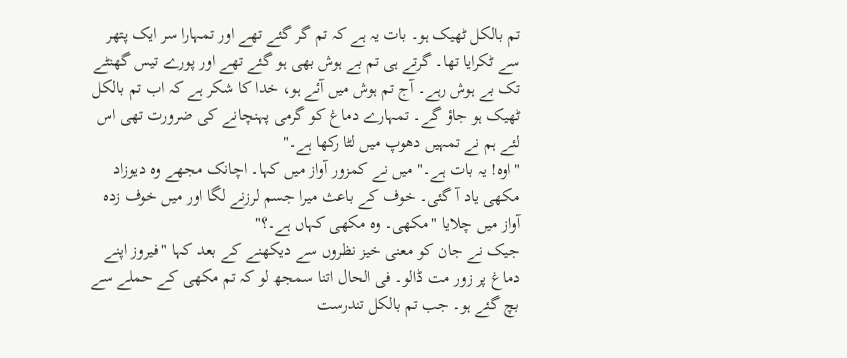تم بالکل ٹھیک ہو۔ بات یہ ہے کہ تم گر گئے تھے اور تمہارا سر ایک پتھر سے ٹکرایا تھا۔ گرتے ہی تم بے ہوش بھی ہو گئے تھے اور پورے تیس گھنٹے تک بے ہوش رہے۔ آج تم ہوش میں آئے ہو، خدا کا شکر ہے کہ اب تم بالکل ٹھیک ہو جاؤ گے۔ تمہارے دماغ کو گرمی پہنچانے کی ضرورت تھی اس لئے ہم نے تمہیں دھوپ میں لٹا رکھا ہے۔"
"اوہ! یہ بات ہے۔" میں نے کمزور آواز میں کہا۔ اچانک مجھے وہ دیوزاد مکھی یاد آ گئی۔ خوف کے باعث میرا جسم لرزنے لگا اور میں خوف زدہ آواز میں چلایا "مکھی۔ وہ مکھی کہاں ہے۔؟"
جیک نے جان کو معنی خیز نظروں سے دیکھنے کے بعد کہا "فیروز اپنے دماغ پر زور مت ڈالو۔ فی الحال اتنا سمجھ لو کہ تم مکھی کے حملے سے بچ گئے ہو۔ جب تم بالکل تندرست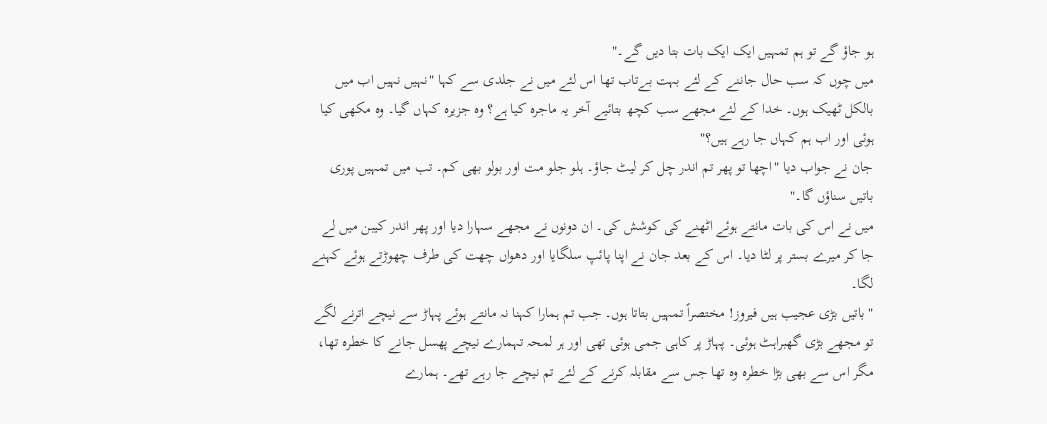ہو جاؤ گے تو ہم تمہیں ایک ایک بات بتا دیں گے۔"
میں چوں کہ سب حال جاننے کے لئے بہت بےتاب تھا اس لئے میں نے جلدی سے کہا "نہیں نہیں اب میں بالکل ٹھیک ہوں۔ خدا کے لئے مجھے سب کچھ بتائیے آخر یہ ماجرہ کیا ہے؟ وہ جزیرہ کہاں گیا۔ وہ مکھی کیا ہوئی اور اب ہم کہاں جا رہے ہیں؟"
جان نے جواب دیا "اچھا تو پھر تم اندر چل کر لیٹ جاؤ۔ ہلو جلو مت اور بولو بھی کم۔ تب میں تمہیں پوری باتیں سناؤں گا۔"
میں نے اس کی بات مانتے ہوئے اٹھنے کی کوشش کی۔ ان دونوں نے مجھے سہارا دیا اور پھر اندر کیبن میں لے جا کر میرے بستر پر لٹا دیا۔ اس کے بعد جان نے اپنا پائپ سلگایا اور دھواں چھت کی طرف چھوڑتے ہوئے کہنے لگا۔
"باتیں بڑی عجیب ہیں فیروز! مختصراً تمہیں بتاتا ہوں۔ جب تم ہمارا کہنا نہ مانتے ہوئے پہاڑ سے نیچے اترنے لگے تو مجھے بڑی گھبراہٹ ہوئی۔ پہاڑ پر کاہی جمی ہوئی تھی اور ہر لمحہ تہمارے نیچے پھسل جانے کا خطرہ تھا، مگر اس سے بھی بڑا خطرہ وہ تھا جس سے مقابلہ کرنے کے لئے تم نیچے جا رہے تھے۔ ہمارے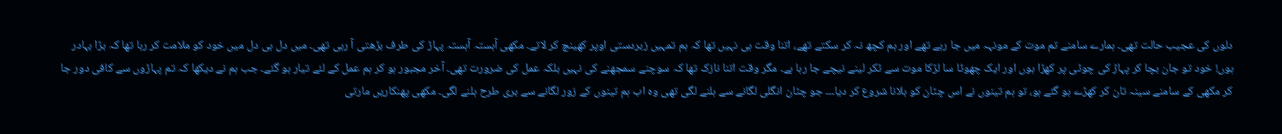دلوں کی عجیب حالت تھی۔ ہمارے سامنے تم موت کے مونہہ میں جا رہے تھے اور ہم کچھ نہ کر سکتے تھے، اتنا وقت ہی نہیں تھا کہ ہم تمہیں زبردستی اوپر کھینچ کر لاتے۔ مکھی آہستہ آہستہ پہاڑ کی طرف بڑھتی آ رہی تھی۔ میں دل ہی دل میں خود کو ملامت کر رہا تھا کہ بڑا بہادر ہوں! خود تو جان بچا کر پہاڑ کی چوٹی پر کھڑا ہوں اور ایک چھوٹا سا لڑکا موت سے ٹکر لینے نیچے جا رہا ہے۔ مگر وقت اتنا نازک تھا کہ سوچنے سمجھنے کی نہیں بلکہ عمل کی ضرورت تھی۔ آخر مجبور ہو کر ہم عمل کے لئے تیار ہو گئے۔ جب ہم نے دیکھا کہ تم پہاڑوں سے کافی دور جا کر مکھی کے سامنے سینہ تان کر کھڑے ہو گئے ہو، تو ہم تینوں نے اس چٹان کو ہلانا شروع کر دیا۔۔۔ جو چٹان انگلی لگانے سے ہلنے لگی تھی وہ اب ہم تینوں کے زور لگانے سے بری طرح ہلنے لگی۔ مکھی پھنکاریں مارتی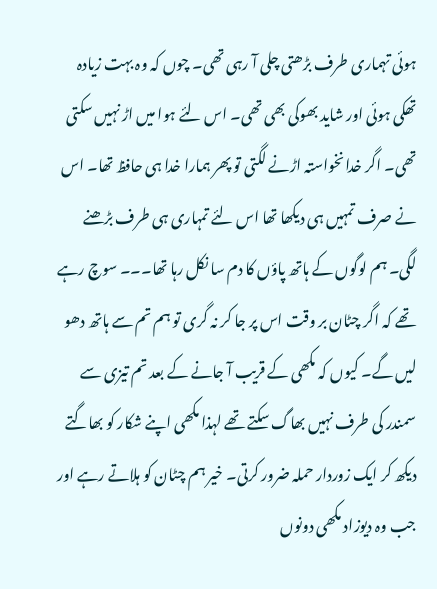ہوئی تہماری طرف بڑھتی چلی آ رہی تھی۔ چوں کہ وہ بہت زیادہ تھکی ہوئی اور شاید بھوکی بھی تھی۔ اس لئے ہوا میں اڑ نہیں سکتی تھی۔ اگر خدانخواستہ اڑنے لگتی تو پھر ہمارا خدا ہی حافظ تھا۔ اس نے صرف تمہیں ہی دیکھا تھا اس لئے تمہاری ہی طرف بڑھنے لگی۔ ہم لوگوں کے ہاتھ پاؤں کا دم سا نکل رہا تھا۔۔۔ سوچ رہے تھے کہ اگر چٹان بر وقت اس پر جا کر نہ گری تو ہم تم سے ہاتھ دھو لیں گے۔ کیوں کہ مکھی کے قریب آ جانے کے بعد تم تیزی سے سمندر کی طرف نہیں بھاگ سکتے تھے لہذا مکھی اپنے شکار کو بھاگتے دیکھ کر ایک زوردار حملہ ضرور کرتی۔ خیر ہم چٹان کو ہلاتے رہے اور جب وہ دیوزاد مکھی دونوں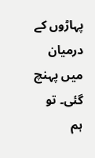پہاڑوں کے درمیان میں پہنچ گئی۔ تو ہم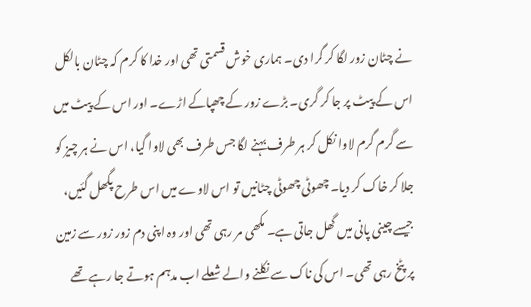نے چٹان زور لگا کر گرا دی۔ ہماری خوش قسمتی تھی اور خدا کا کرم کہ چٹان بالکل اس کے پیٹ پر جا کر گری۔ بڑے زور کے چھپاکے اڑے۔ اور اس کے پیٹ میں سے گرم گرم لاوا نکل کر ہر طرف بہنے لگا جس طرف بھی لاوا گیا، اس نے ہر چیز کو جلا کر خاک کر دیا۔ چھوٹی چھوٹی چٹانیں تو اس لاوے میں اس طرح پگھل گئیں، جیسے چینی پانی میں گھل جاتی ہے۔ مکھی مر رہی تھی اور وہ اپنی دم زور زور سے زمین پر پٹخ رہی تھی۔ اس کی ناک سے نکلنے والے شعلے اب مدہم ہوتے جا رہے تھے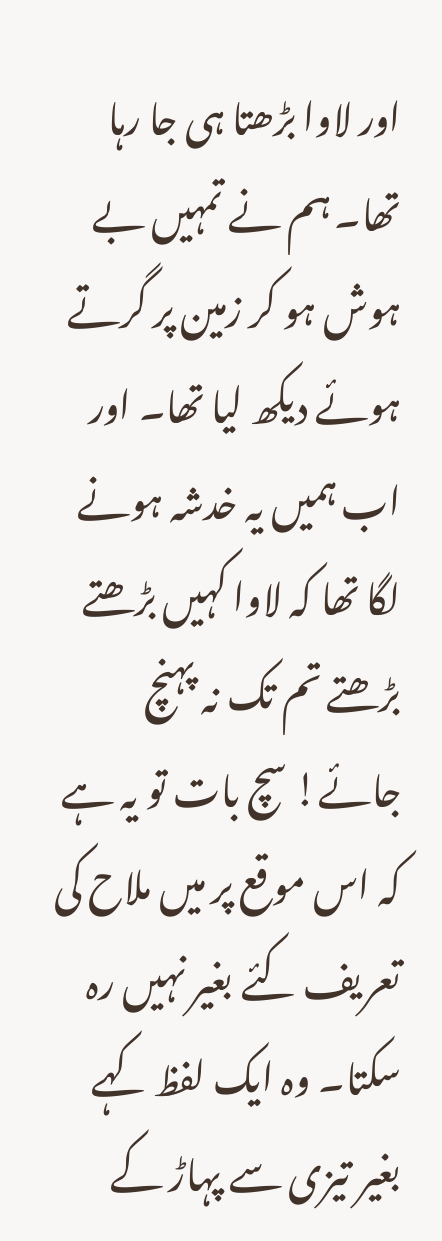اور لاوا بڑھتا ہی جا رہا تھا۔ ہم نے تمہیں بے ہوش ہو کر زمین پر گرتے ہوئے دیکھ لیا تھا۔ اور اب ہمیں یہ خدشہ ہونے لگا تھا کہ لاوا کہیں بڑھتے بڑھتے تم تک نہ پہنچ جائے! سچ بات تو یہ ہے کہ اس موقع پر میں ملاح کی تعریف کئے بغیر نہیں رہ سکتا۔ وہ ایک لفظ کہے بغیر تیزی سے پہاڑ کے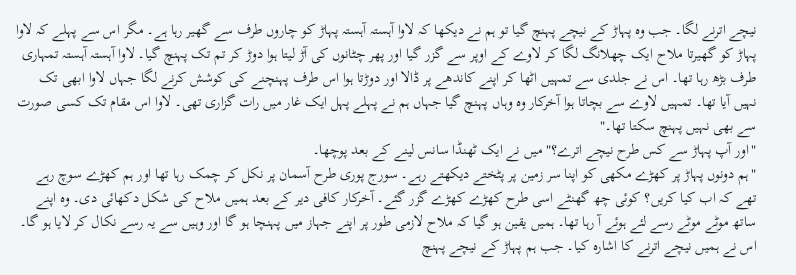نیچے اترنے لگا۔ جب وہ پہاڑ کے نیچے پہنچ گیا تو ہم نے دیکھا کہ لاوا آہستہ آہستہ پہاڑ کو چاروں طرف سے گھیر رہا ہے۔ مگر اس سے پہلے کہ لاوا پہاڑ کو گھیرتا ملاح ایک چھلانگ لگا کر لاوے کے اوپر سے گزر گیا اور پھر چٹانوں کی آڑ لیتا ہوا دوڑ کر تم تک پہنچ گیا۔ لاوا آہستہ آہستہ تمہاری طرف بڑھ رہا تھا۔ اس نے جلدی سے تمہیں اٹھا کر اپنے کاندھے پر ڈالا اور دوڑتا ہوا اس طرف پہنچنے کی کوشش کرنے لگا جہاں لاوا ابھی تک نہیں آیا تھا۔ تمہیں لاوے سے بچاتا ہوا آخرکار وہ وہاں پہنچ گیا جہاں ہم نے پہلے پہل ایک غار میں رات گزاری تھی۔ لاوا اس مقام تک کسی صورت سے بھی نہیں پہنچ سکتا تھا۔"
"اور آپ پہاڑ سے کس طرح نیچے اترے؟" میں نے ایک ٹھنڈا سانس لینے کے بعد پوچھا۔
"ہم دونوں پہاڑ پر کھڑے مکھی کو اپنا سر زمین پر پٹختے دیکھتے رہے۔ سورج پوری طرح آسمان پر نکل کر چمک رہا تھا اور ہم کھڑے سوچ رہے تھے کہ اب کیا کریں؟ کوئی چھ گھنٹے اسی طرح کھڑے کھڑے گزر گئے۔ آخرکار کافی دیر کے بعد ہمیں ملاح کی شکل دکھائی دی۔ وہ اپنے ساتھ موٹے موٹے رسے لئے ہوئے آ رہا تھا۔ ہمیں یقین ہو گیا کہ ملاح لازمی طور پر اپنے جہاز میں پہنچا ہو گا اور وہیں سے یہ رسے نکال کر لایا ہو گا۔ اس نے ہمیں نیچے اترنے کا اشارہ کیا۔ جب ہم پہاڑ کے نیچے پہنچ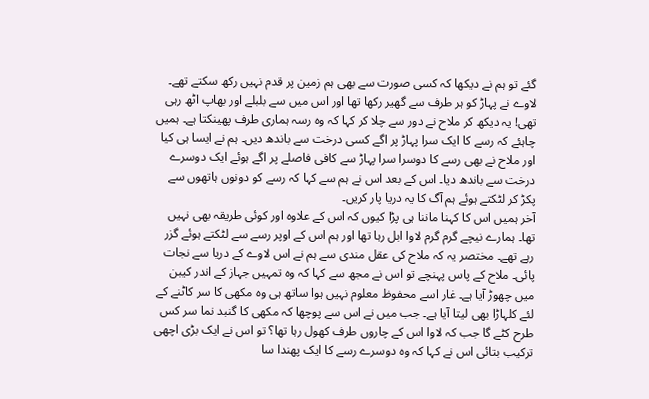گئے تو ہم نے دیکھا کہ کسی صورت سے بھی ہم زمین پر قدم نہیں رکھ سکتے تھے۔ لاوے نے پہاڑ کو ہر طرف سے گھیر رکھا تھا اور اس میں سے بلبلے اور بھاپ اٹھ رہی تھی! یہ دیکھ کر ملاح نے دور سے چلا کر کہا کہ وہ رسہ ہماری طرف پھینکتا ہے۔ ہمیں چاہئے کہ رسے کا ایک سرا پہاڑ پر اگے کسی درخت سے باندھ دیں۔ ہم نے ایسا ہی کیا اور ملاح نے بھی رسے کا دوسرا سرا پہاڑ سے کافی فاصلے پر اگے ہوئے ایک دوسرے درخت سے باندھ دیا۔ اس کے بعد اس نے ہم سے کہا کہ رسے کو دونوں ہاتھوں سے پکڑ کر لٹکتے ہوئے ہم آگ کا یہ دریا پار کریں۔
آخر ہمیں اس کا کہنا ماننا ہی پڑا کیوں کہ اس کے علاوہ اور کوئی طریقہ بھی نہیں تھا۔ ہمارے نیچے گرم گرم لاوا ابل رہا تھا اور ہم اس کے اوپر رسے سے لٹکتے ہوئے گزر رہے تھے۔ مختصر یہ کہ ملاح کی عقل مندی سے ہم نے اس لاوے کے دریا سے نجات پائی۔ ملاح کے پاس پہنچے تو اس نے مجھ سے کہا کہ وہ تمہیں جہاز کے اندر کیبن میں چھوڑ آیا ہے۔ غار اسے محفوظ معلوم نہیں ہوا ساتھ ہی وہ مکھی کا سر کاٹنے کے لئے کلہاڑا بھی لیتا آیا ہے۔ جب میں نے اس سے پوچھا کہ مکھی کا گنبد نما سر کس طرح کٹے گا جب کہ لاوا اس کے چاروں طرف کھول رہا تھا؟ تو اس نے ایک بڑی اچھی ترکیب بتائی اس نے کہا کہ وہ دوسرے رسے کا ایک پھندا سا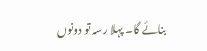بنائے گا۔ پہلا رسہ تو دونوں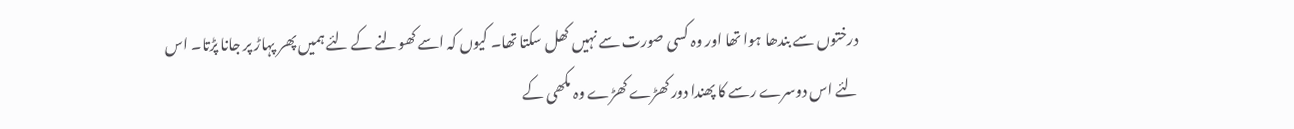درختوں سے بندھا ہوا تھا اور وہ کسی صورت سے نہیں کھل سکتا تھا۔ کیوں کہ اسے کھولنے کے لئے ہمیں پھر پہاڑ پر جانا پڑتا۔ اس لئے اس دوسرے رسے کا پھندا دور کھڑے کھڑے وہ مکھی کے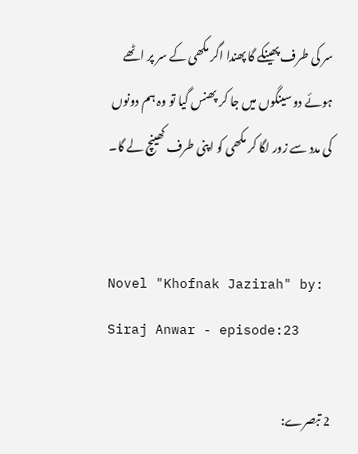سر کی طرف پھینکے گا پھندا اگر مکھی کے سر پر اٹھے ہوئے دو سینگوں میں جا کر پھنس گیا تو وہ ہم دونوں کی مدد سے زور لگا کر مکھی کو اپنی طرف کھینچ لے گا۔


Novel "Khofnak Jazirah" by: Siraj Anwar - episode:23

2 تبصرے: